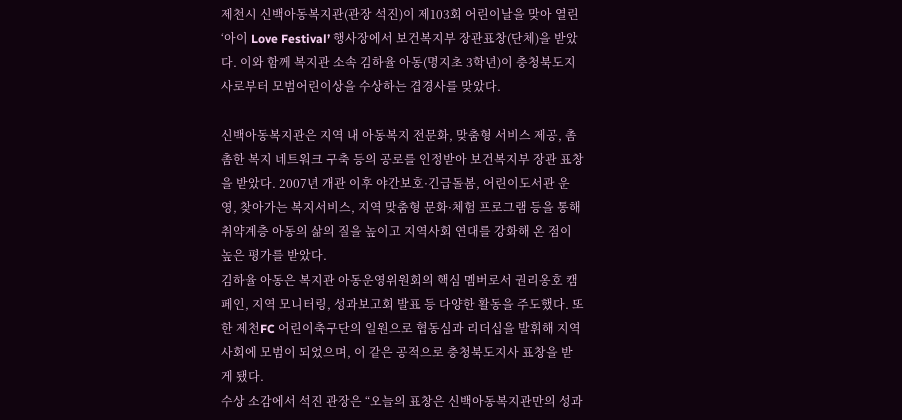제천시 신백아동복지관(관장 석진)이 제103회 어린이날을 맞아 열린 ‘아이 Love Festival’ 행사장에서 보건복지부 장관표창(단체)을 받았다. 이와 함께 복지관 소속 김하율 아동(명지초 3학년)이 충청북도지사로부터 모범어린이상을 수상하는 겹경사를 맞았다.

신백아동복지관은 지역 내 아동복지 전문화, 맞춤형 서비스 제공, 촘촘한 복지 네트워크 구축 등의 공로를 인정받아 보건복지부 장관 표창을 받았다. 2007년 개관 이후 야간보호·긴급돌봄, 어린이도서관 운영, 찾아가는 복지서비스, 지역 맞춤형 문화·체험 프로그램 등을 통해 취약계층 아동의 삶의 질을 높이고 지역사회 연대를 강화해 온 점이 높은 평가를 받았다.
김하율 아동은 복지관 아동운영위원회의 핵심 멤버로서 권리옹호 캠페인, 지역 모니터링, 성과보고회 발표 등 다양한 활동을 주도했다. 또한 제천FC 어린이축구단의 일원으로 협동심과 리더십을 발휘해 지역사회에 모범이 되었으며, 이 같은 공적으로 충청북도지사 표창을 받게 됐다.
수상 소감에서 석진 관장은 “오늘의 표창은 신백아동복지관만의 성과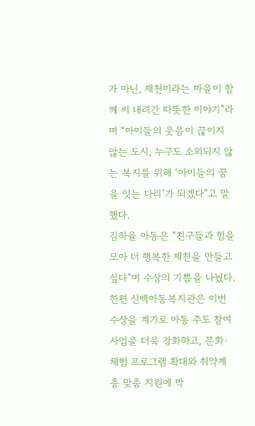가 아닌, 제천이라는 마을이 함께 써 내려간 따뜻한 이야기”라며 “아이들의 웃음이 끊이지 않는 도시, 누구도 소외되지 않는 복지를 위해 ‘아이들의 꿈을 잇는 다리’가 되겠다”고 말했다.
김하율 아동은 “친구들과 힘을 모아 더 행복한 제천을 만들고 싶다”며 수상의 기쁨을 나눴다.
한편 신백아동복지관은 이번 수상을 계기로 아동 주도 참여사업을 더욱 강화하고, 문화·체험 프로그램 확대와 취약계층 맞춤 지원에 박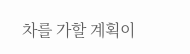차를 가할 계획이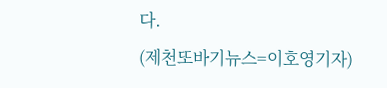다.
(제천또바기뉴스=이호영기자)